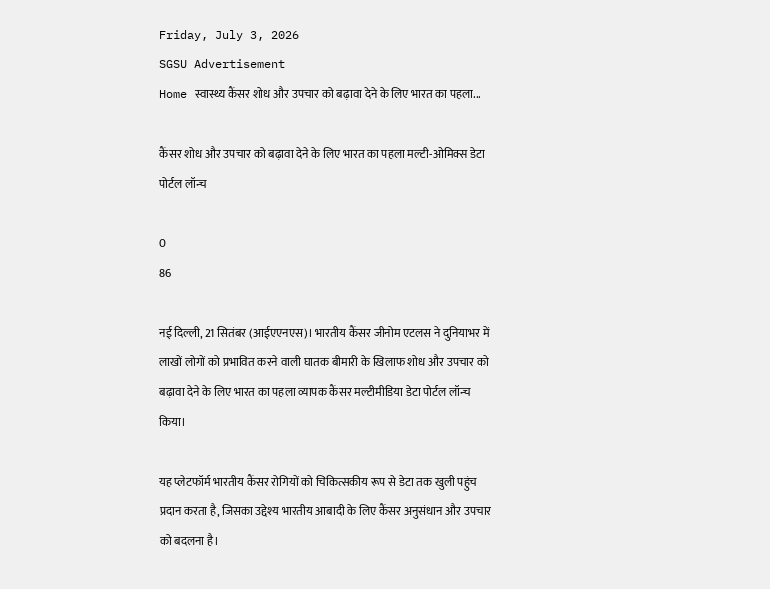Friday, July 3, 2026
SGSU Advertisement
Home स्वास्थ्य कैंसर शोध और उपचार को बढ़ावा देने के लिए भारत का पहला...

कैंसर शोध और उपचार को बढ़ावा देने के लिए भारत का पहला मल्टी-ओमिक्स डेटा पोर्टल लॉन्च

0
86

नई दिल्ली, 21 सितंबर (आईएएनएस)। भारतीय कैंसर जीनोम एटलस ने दुनियाभर में लाखों लोगों को प्रभावित करने वाली घातक बीमारी के खिलाफ शोध और उपचार को बढ़ावा देने के लिए भारत का पहला व्यापक कैंसर मल्टीमीडिया डेटा पोर्टल लॉन्च किया।

यह प्लेटफॉर्म भारतीय कैंसर रोगियों को चिकित्सकीय रूप से डेटा तक खुली पहुंच प्रदान करता है, जिसका उद्देश्य भारतीय आबादी के लिए कैंसर अनुसंधान और उपचार को बदलना है।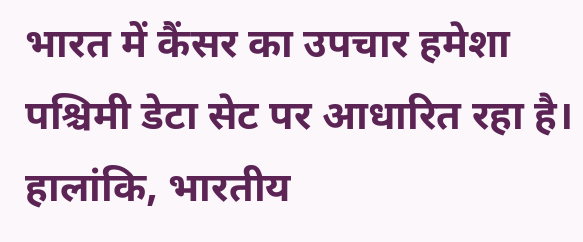भारत में कैंसर का उपचार हमेशा पश्चिमी डेटा सेट पर आधारित रहा है। हालांकि, भारतीय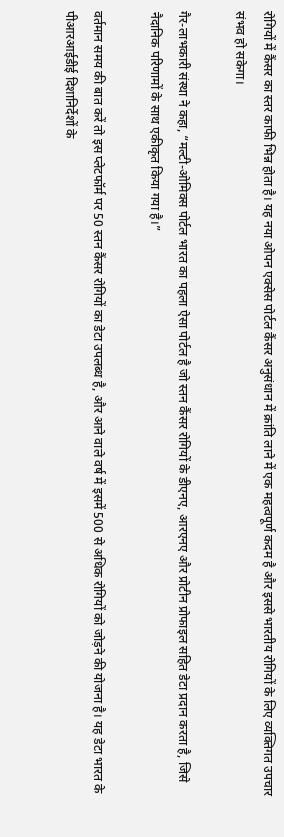रोगियों में कैंसर का स्तर काफी भिन्न होता है। यह नया ओपन एक्सेस पोर्टल कैंसर अनुसंधान में क्रांति लाने में एक महत्वपूर्ण कदम है और इससे भारतीय रोगियों के लिए व्यक्तिगत उपचार संभव हो सकेगा।

गैर-लाभकारी संस्था ने कहा, “मल्टी-ओमिक्स पोर्टल भारत का पहला ऐसा पोर्टल है जो स्तन कैंसर रोगियों के डीएनए, आरएनए और प्रोटीन प्रोफाइल सहित डेटा प्रदान करता है, जिसे नैदानिक परिणामों के साथ एकीकृत किया गया है।”

वर्तमान समय की बात करें तो इस प्लेटफॉर्म पर 50 स्तन कैंसर रोगियों का डेटा उपलब्ध है, और आने वाले वर्ष में इसमें 500 से अधिक रोगियों को जोड़ने की योजना है। यह डेटा भारत के पीआरआईडीई दिशानिर्देशों के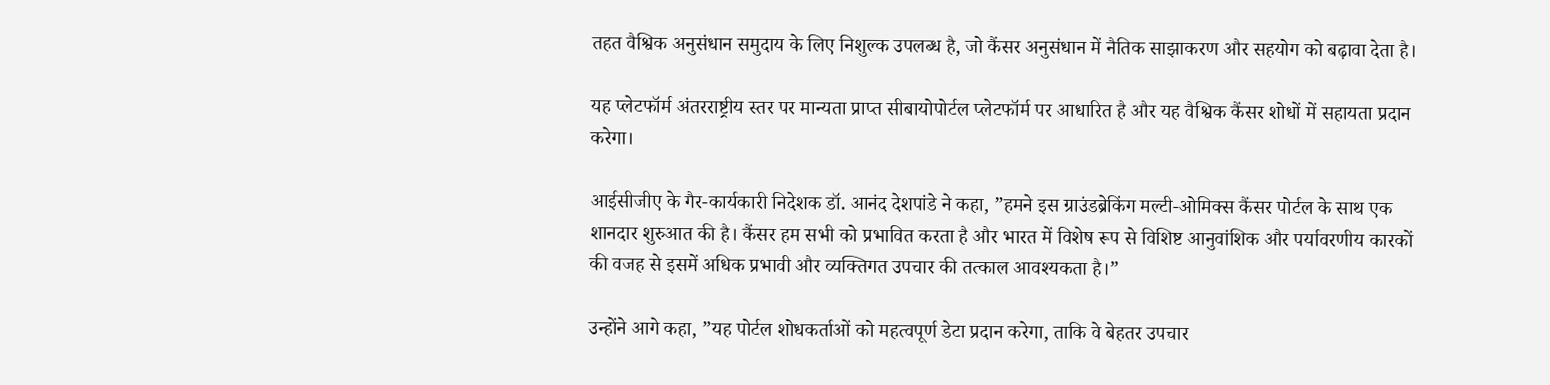तहत वैश्विक अनुसंधान समुदाय के लिए निशुल्क उपलब्ध है, जो कैंसर अनुसंधान में नैतिक साझाकरण और सहयोग को बढ़ावा देता है।

यह प्लेटफॉर्म अंतरराष्ट्रीय स्तर पर मान्यता प्राप्त सीबायोपोर्टल प्लेटफॉर्म पर आधारित है और यह वैश्विक कैंसर शोधों में सहायता प्रदान करेगा।

आईसीजीए के गैर-कार्यकारी निदेशक डॉ. आनंद देशपांडे ने कहा, ”हमने इस ग्राउंडब्रेकिंग मल्टी-ओमिक्स कैंसर पोर्टल के साथ एक शानदार शुरुआत की है। कैंसर हम सभी को प्रभावित करता है और भारत में विशेष रूप से विशिष्ट आनुवांशिक और पर्यावरणीय कारकों की वजह से इसमें अधिक प्रभावी और व्यक्तिगत उपचार की तत्काल आवश्यकता है।”

उन्‍होंने आगे कहा, ”यह पोर्टल शोधकर्ताओं को महत्वपूर्ण डेटा प्रदान करेगा, ताकि वे बेहतर उपचार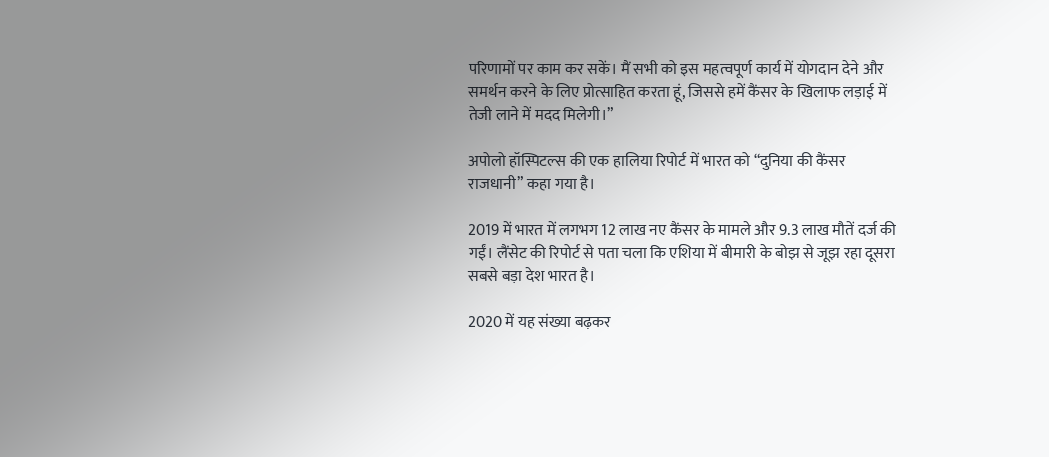परिणामों पर काम कर सकें। मैं सभी को इस महत्वपूर्ण कार्य में योगदान देने और समर्थन करने के लिए प्रोत्साहित करता हूं, जिससे हमें कैंसर के खिलाफ लड़ाई में तेजी लाने में मदद मिलेगी।”

अपोलो हॉस्पिटल्स की एक हालिया रिपोर्ट में भारत को “दुनिया की कैंसर राजधानी” कहा गया है।

2019 में भारत में लगभग 12 लाख नए कैंसर के मामले और 9.3 लाख मौतें दर्ज की गईं। लैंसेट की रिपोर्ट से पता चला कि एशिया में बीमारी के बोझ से जूझ रहा दूसरा सबसे बड़ा देश भारत है।

2020 में यह संख्या बढ़कर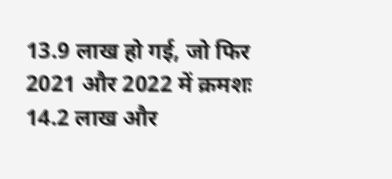13.9 लाख हो गई, जो फिर 2021 और 2022 में क्रमशः 14.2 लाख और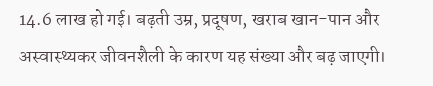14.6 लाख हो गई। बढ़ती उम्र, प्रदूषण, खराब खान-पान और अस्वास्थ्यकर जीवनशैली के कारण यह संख्या और बढ़ जाएगी।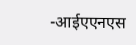-आईएएनएस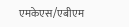एमकेएस/एबीएम